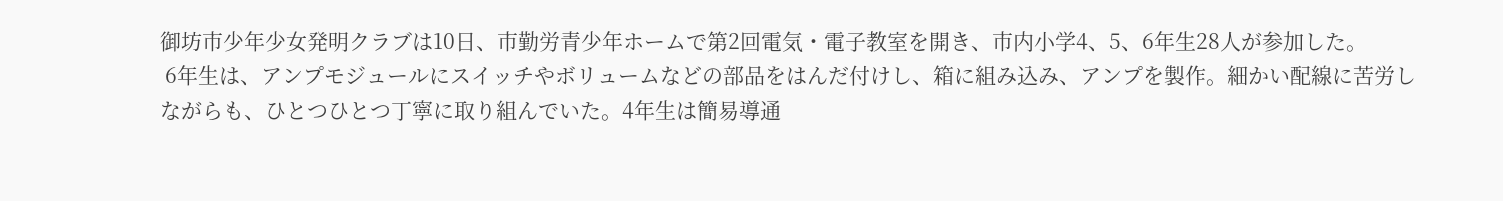御坊市少年少女発明クラブは10日、市勤労青少年ホームで第2回電気・電子教室を開き、市内小学4、5、6年生28人が参加した。
 6年生は、アンプモジュールにスイッチやボリュームなどの部品をはんだ付けし、箱に組み込み、アンプを製作。細かい配線に苦労しながらも、ひとつひとつ丁寧に取り組んでいた。4年生は簡易導通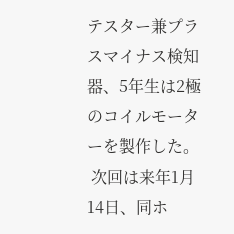テスター兼プラスマイナス検知器、5年生は2極のコイルモーターを製作した。
 次回は来年1月14日、同ホ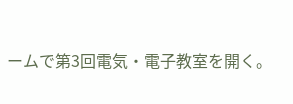ームで第3回電気・電子教室を開く。